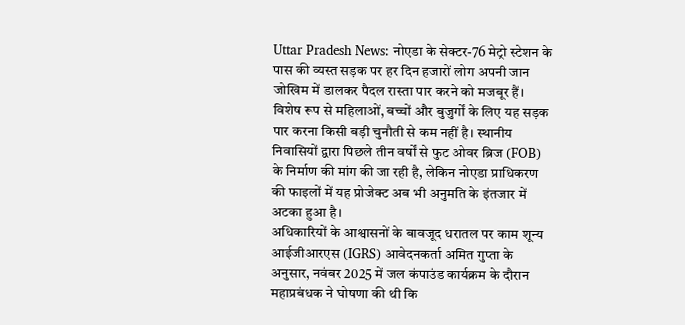Uttar Pradesh News: नोएडा के सेक्टर-76 मेट्रो स्टेशन के पास की व्यस्त सड़क पर हर दिन हजारों लोग अपनी जान जोखिम में डालकर पैदल रास्ता पार करने को मजबूर हैं। विशेष रूप से महिलाओं, बच्चों और बुजुर्गों के लिए यह सड़क पार करना किसी बड़ी चुनौती से कम नहीं है। स्थानीय निवासियों द्वारा पिछले तीन वर्षों से फुट ओवर ब्रिज (FOB) के निर्माण की मांग की जा रही है, लेकिन नोएडा प्राधिकरण की फाइलों में यह प्रोजेक्ट अब भी अनुमति के इंतजार में अटका हुआ है।
अधिकारियों के आश्वासनों के बावजूद धरातल पर काम शून्य
आईजीआरएस (IGRS) आवेदनकर्ता अमित गुप्ता के अनुसार, नवंबर 2025 में जल कंपाउंड कार्यक्रम के दौरान महाप्रबंधक ने घोषणा की थी कि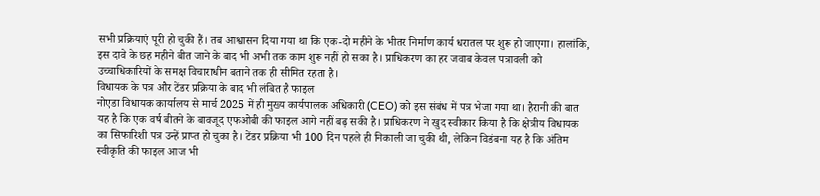सभी प्रक्रियाएं पूरी हो चुकी हैं। तब आश्वासन दिया गया था कि एक-दो महीने के भीतर निर्माण कार्य धरातल पर शुरू हो जाएगा। हालांकि, इस दावे के छह महीने बीत जाने के बाद भी अभी तक काम शुरू नहीं हो सका है। प्राधिकरण का हर जवाब केवल पत्रावली को उच्चाधिकारियों के समक्ष विचाराधीन बताने तक ही सीमित रहता है।
विधायक के पत्र और टेंडर प्रक्रिया के बाद भी लंबित है फाइल
नोएडा विधायक कार्यालय से मार्च 2025 में ही मुख्य कार्यपालक अधिकारी (CEO) को इस संबंध में पत्र भेजा गया था। हैरानी की बात यह है कि एक वर्ष बीतने के बावजूद एफओबी की फाइल आगे नहीं बढ़ सकी है। प्राधिकरण ने खुद स्वीकार किया है कि क्षेत्रीय विधायक का सिफारिशी पत्र उन्हें प्राप्त हो चुका है। टेंडर प्रक्रिया भी 100 दिन पहले ही निकाली जा चुकी थी, लेकिन विडंबना यह है कि अंतिम स्वीकृति की फाइल आज भी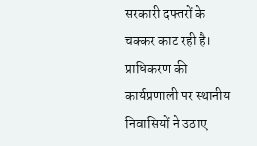सरकारी दफ्तरों के चक्कर काट रही है।
प्राधिकरण की कार्यप्रणाली पर स्थानीय निवासियों ने उठाए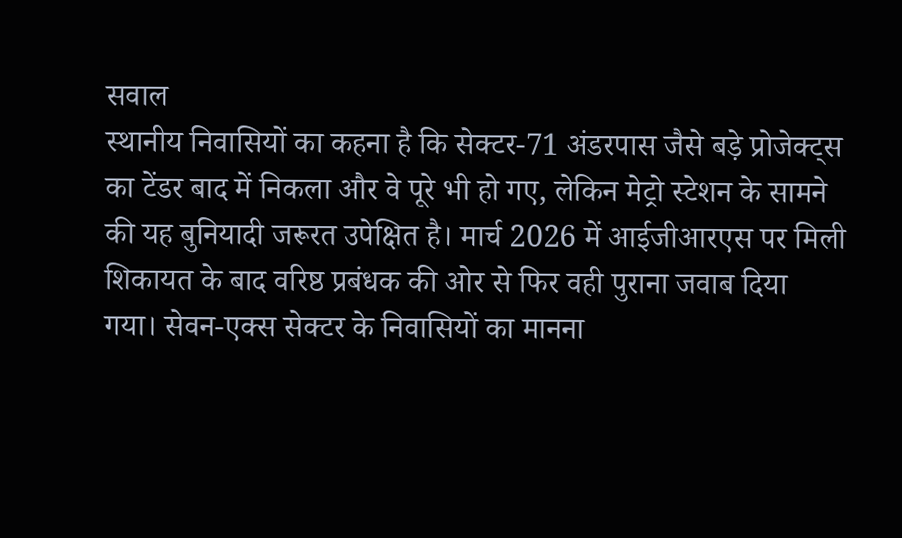सवाल
स्थानीय निवासियों का कहना है कि सेक्टर-71 अंडरपास जैसे बड़े प्रोजेक्ट्स का टेंडर बाद में निकला और वे पूरे भी हो गए, लेकिन मेट्रो स्टेशन के सामने की यह बुनियादी जरूरत उपेक्षित है। मार्च 2026 में आईजीआरएस पर मिली शिकायत के बाद वरिष्ठ प्रबंधक की ओर से फिर वही पुराना जवाब दिया गया। सेवन-एक्स सेक्टर के निवासियों का मानना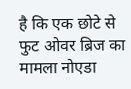है कि एक छोटे से फुट ओवर ब्रिज का मामला नोएडा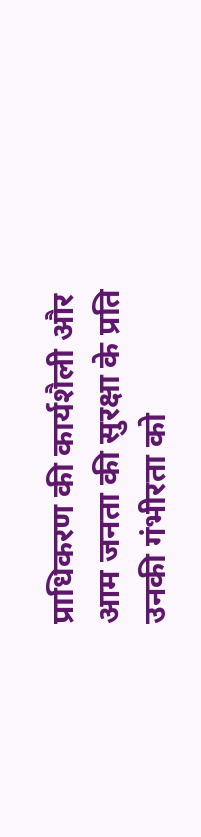प्राधिकरण की कार्यशैली और आम जनता की सुरक्षा के प्रति उनकी गंभीरता को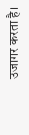उजागर करता है।